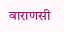वाराणसी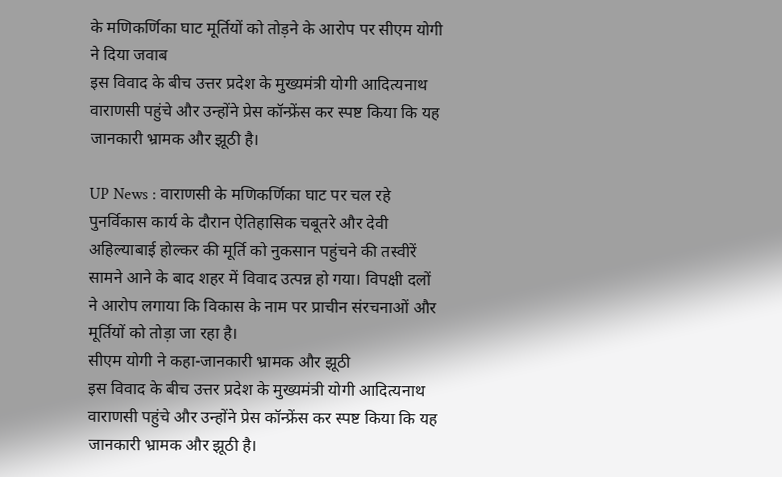के मणिकर्णिका घाट मूर्तियों को तोड़ने के आरोप पर सीएम योगी ने दिया जवाब
इस विवाद के बीच उत्तर प्रदेश के मुख्यमंत्री योगी आदित्यनाथ वाराणसी पहुंचे और उन्होंने प्रेस कॉन्फ्रेंस कर स्पष्ट किया कि यह जानकारी भ्रामक और झूठी है।

UP News : वाराणसी के मणिकर्णिका घाट पर चल रहे पुनर्विकास कार्य के दौरान ऐतिहासिक चबूतरे और देवी अहिल्याबाई होल्कर की मूर्ति को नुकसान पहुंचने की तस्वीरें सामने आने के बाद शहर में विवाद उत्पन्न हो गया। विपक्षी दलों ने आरोप लगाया कि विकास के नाम पर प्राचीन संरचनाओं और मूर्तियों को तोड़ा जा रहा है।
सीएम योगी ने कहा-जानकारी भ्रामक और झूठी
इस विवाद के बीच उत्तर प्रदेश के मुख्यमंत्री योगी आदित्यनाथ वाराणसी पहुंचे और उन्होंने प्रेस कॉन्फ्रेंस कर स्पष्ट किया कि यह जानकारी भ्रामक और झूठी है।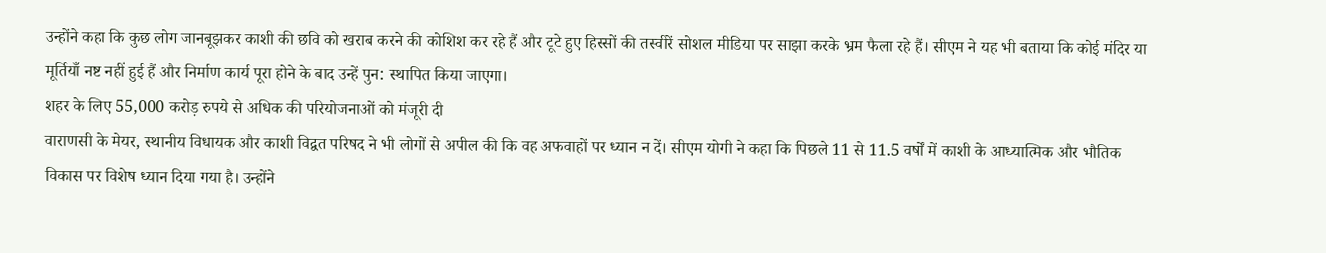उन्होंने कहा कि कुछ लोग जानबूझकर काशी की छवि को खराब करने की कोशिश कर रहे हैं और टूटे हुए हिस्सों की तस्वीरें सोशल मीडिया पर साझा करके भ्रम फैला रहे हैं। सीएम ने यह भी बताया कि कोई मंदिर या मूर्तियाँ नष्ट नहीं हुई हैं और निर्माण कार्य पूरा होने के बाद उन्हें पुन: स्थापित किया जाएगा।
शहर के लिए 55,000 करोड़ रुपये से अधिक की परियोजनाओं को मंजूरी दी
वाराणसी के मेयर, स्थानीय विधायक और काशी विद्वत परिषद ने भी लोगों से अपील की कि वह अफवाहों पर ध्यान न दें। सीएम योगी ने कहा कि पिछले 11 से 11.5 वर्षों में काशी के आध्यात्मिक और भौतिक विकास पर विशेष ध्यान दिया गया है। उन्होंने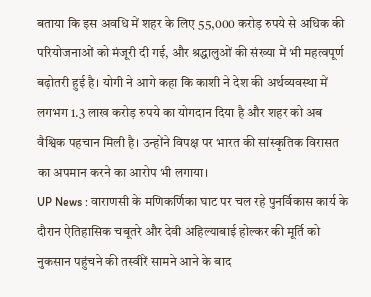बताया कि इस अवधि में शहर के लिए 55,000 करोड़ रुपये से अधिक की परियोजनाओं को मंजूरी दी गई, और श्रद्धालुओं की संख्या में भी महत्वपूर्ण बढ़ोतरी हुई है। योगी ने आगे कहा कि काशी ने देश की अर्थव्यवस्था में लगभग 1.3 लाख करोड़ रुपये का योगदान दिया है और शहर को अब वैश्विक पहचान मिली है। उन्होंने विपक्ष पर भारत की सांस्कृतिक विरासत का अपमान करने का आरोप भी लगाया।
UP News : वाराणसी के मणिकर्णिका घाट पर चल रहे पुनर्विकास कार्य के दौरान ऐतिहासिक चबूतरे और देवी अहिल्याबाई होल्कर की मूर्ति को नुकसान पहुंचने की तस्वीरें सामने आने के बाद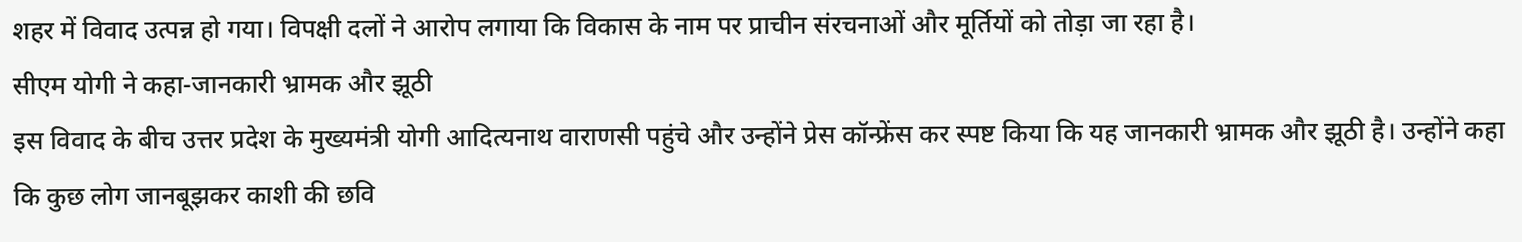शहर में विवाद उत्पन्न हो गया। विपक्षी दलों ने आरोप लगाया कि विकास के नाम पर प्राचीन संरचनाओं और मूर्तियों को तोड़ा जा रहा है।
सीएम योगी ने कहा-जानकारी भ्रामक और झूठी
इस विवाद के बीच उत्तर प्रदेश के मुख्यमंत्री योगी आदित्यनाथ वाराणसी पहुंचे और उन्होंने प्रेस कॉन्फ्रेंस कर स्पष्ट किया कि यह जानकारी भ्रामक और झूठी है। उन्होंने कहा कि कुछ लोग जानबूझकर काशी की छवि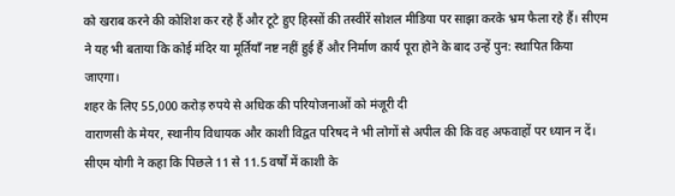को खराब करने की कोशिश कर रहे हैं और टूटे हुए हिस्सों की तस्वीरें सोशल मीडिया पर साझा करके भ्रम फैला रहे हैं। सीएम ने यह भी बताया कि कोई मंदिर या मूर्तियाँ नष्ट नहीं हुई हैं और निर्माण कार्य पूरा होने के बाद उन्हें पुन: स्थापित किया जाएगा।
शहर के लिए 55,000 करोड़ रुपये से अधिक की परियोजनाओं को मंजूरी दी
वाराणसी के मेयर, स्थानीय विधायक और काशी विद्वत परिषद ने भी लोगों से अपील की कि वह अफवाहों पर ध्यान न दें। सीएम योगी ने कहा कि पिछले 11 से 11.5 वर्षों में काशी के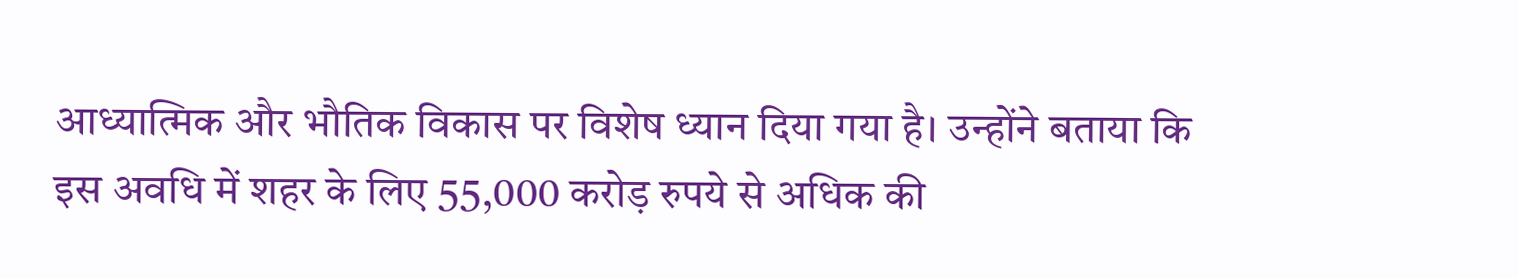आध्यात्मिक और भौतिक विकास पर विशेष ध्यान दिया गया है। उन्होंने बताया कि इस अवधि में शहर के लिए 55,000 करोड़ रुपये से अधिक की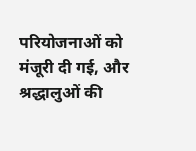परियोजनाओं को मंजूरी दी गई, और श्रद्धालुओं की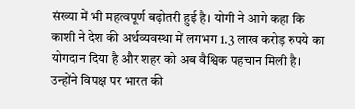संख्या में भी महत्वपूर्ण बढ़ोतरी हुई है। योगी ने आगे कहा कि काशी ने देश की अर्थव्यवस्था में लगभग 1.3 लाख करोड़ रुपये का योगदान दिया है और शहर को अब वैश्विक पहचान मिली है। उन्होंने विपक्ष पर भारत की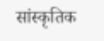सांस्कृतिक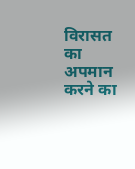विरासत का अपमान करने का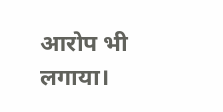आरोप भी लगाया।